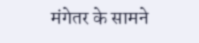मंगेतर के सामने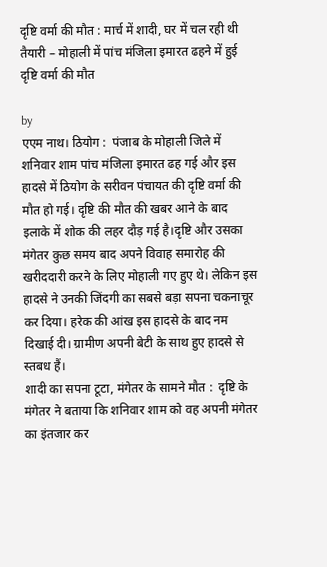दृष्टि वर्मा की मौत : मार्च में शादी, घर में चल रही थी तैयारी – मोहाली में पांच मंजिला इमारत ढहने में हुई दृष्टि वर्मा की मौत

by
एएम नाथ। ठियोग :  पंजाब के मोहाली जिले में शनिवार शाम पांच मंजिला इमारत ढह गई और इस हादसे में ठियोग के सरीवन पंचायत की दृष्टि वर्मा की मौत हो गई। दृष्टि की मौत की खबर आने के बाद इलाके में शोक की लहर दौड़ गई है।दृष्टि और उसका मंगेतर कुछ समय बाद अपने विवाह समारोह की खरीददारी करने के लिए मोहाली गए हुए थे। लेकिन इस हादसे ने उनकी जिंदगी का सबसे बड़ा सपना चकनाचूर कर दिया। हरेक की आंख इस हादसे के बाद नम दिखाई दी। ग्रामीण अपनी बेटी के साथ हुए हादसे से स्तबध हैं।
शादी का सपना टूटा, मंगेतर के सामने मौत :  दृष्टि के मंगेतर ने बताया कि शनिवार शाम को वह अपनी मंगेतर का इंतजार कर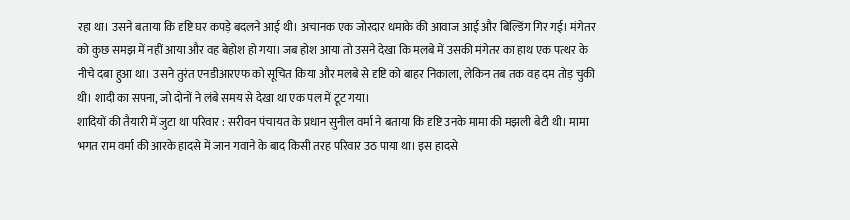रहा था। उसने बताया कि दृष्टि घर कपड़े बदलने आई थी। अचानक एक जोरदार धमाके की आवाज आई और बिल्डिंग गिर गई। मंगेतर को कुछ समझ में नहीं आया और वह बेहोश हो गया। जब होश आया तो उसने देखा कि मलबे में उसकी मंगेतर का हाथ एक पत्थर के नीचे दबा हुआ था। उसने तुरंत एनडीआरएफ को सूचित किया और मलबे से दृष्टि को बाहर निकाला, लेकिन तब तक वह दम तोड़ चुकी थी। शादी का सपना, जो दोनों ने लंबे समय से देखा था एक पल में टूट गया।
शादियों की तैयारी में जुटा था परिवार : सरीवन पंचायत के प्रधान सुनील वर्मा ने बताया कि दृष्टि उनके मामा की मझली बेटी थी। मामा भगत राम वर्मा की आरके हादसे में जान गवाने के बाद किसी तरह परिवार उठ पाया था। इस हादसे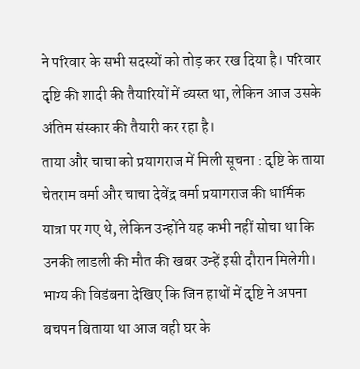ने परिवार के सभी सदस्यों को तोड़ कर रख दिया है। परिवार दृष्टि की शादी की तैयारियों में व्यस्त था, लेकिन आज उसके अंतिम संस्कार की तैयारी कर रहा है।
ताया और चाचा को प्रयागराज में मिली सूचना : दृष्टि के ताया चेतराम वर्मा और चाचा देवेंद्र वर्मा प्रयागराज की धार्मिक यात्रा पर गए थे, लेकिन उन्होंने यह कभी नहीं सोचा था कि उनकी लाडली की मौत की खबर उन्हें इसी दौरान मिलेगी। भाग्य की विडंबना देखिए कि जिन हाथों में दृष्टि ने अपना बचपन बिताया था आज वही घर के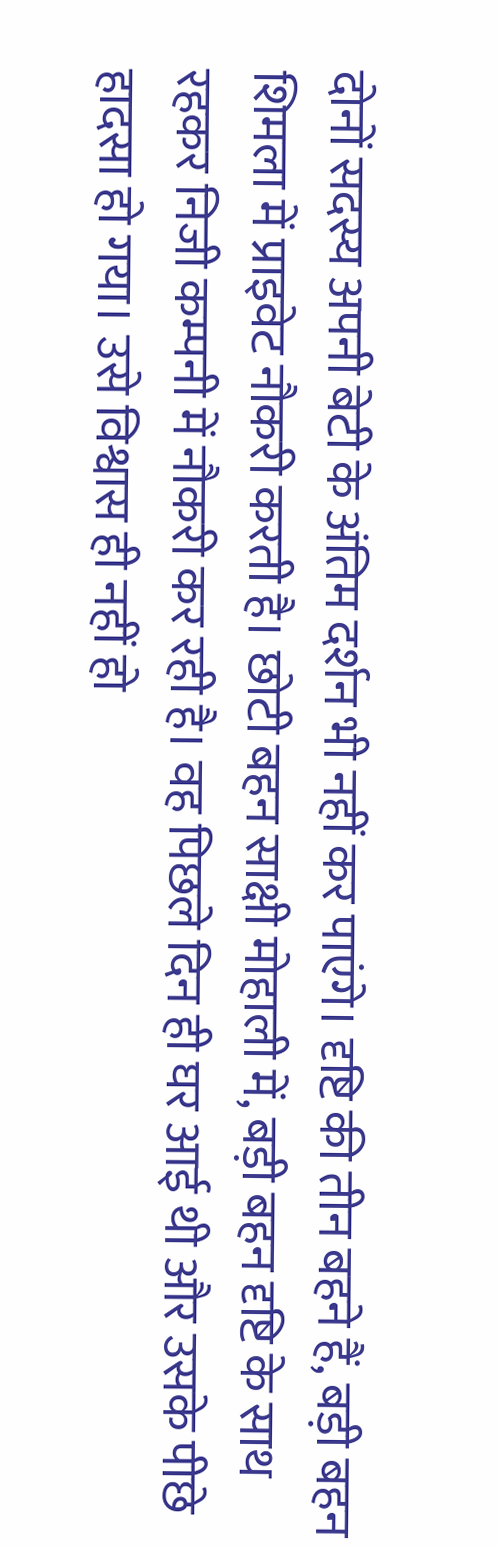दोनों सदस्य अपनी बेटी के अंतिम दर्शन भी नहीं कर पाएंगे। दृष्टि की तीन बहने हैं, बड़ी बहन शिमला में प्राइवेट नौकरी करती है। छोटी बहन साक्षी मोहाली में, बड़ी बहन दृष्टि के साथ रहकर निजी कम्पनी में नौकरी कर रही है। वह पिछले दिन ही घर आई थी और उसके पीछे हादसा हो गया। उसे विश्वास ही नहीं हो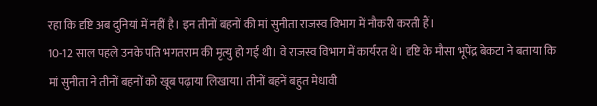रहा कि दृष्टि अब दुनियां में नहीं है। इन तीनों बहनों की मां सुनीता राजस्व विभाग में नौकरी करती हैं।
10-12 साल पहले उनके पति भगतराम की मृत्यु हो गई थी। वे राजस्व विभाग में कार्यरत थे। दृष्टि के मौसा भूपेंद्र बेकटा ने बताया कि मां सुनीता ने तीनों बहनों को खूब पढ़ाया लिखाया। तीनों बहनें बहुत मेधावी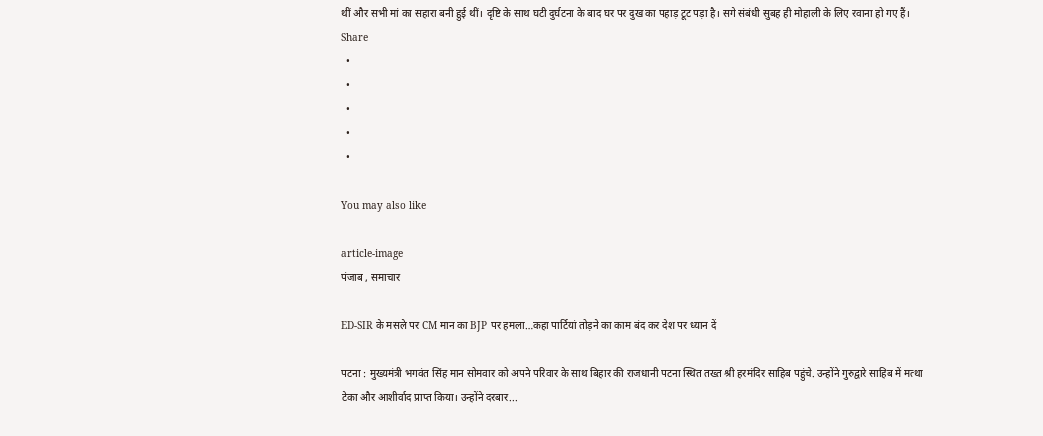थीं और सभी मां का सहारा बनी हुई थीं। दृष्टि के साथ घटी दुर्घटना के बाद घर पर दुख का पहाड़ टूट पड़ा है। सगे संबंधी सुबह ही मोहाली के लिए रवाना हो गए हैं।
Share
  •
  •
  •
  •
  •

You may also like

article-image
पंजाब , समाचार

ED-SIR के मसले पर CM मान का BJP पर हमला…कहा पार्टियां तोड़ने का काम बंद कर देश पर ध्यान दें

पटना : मुख्यमंत्री भगवंत सिंह मान सोमवार को अपने परिवार के साथ बिहार की राजधानी पटना स्थित तख्त श्री हरमंदिर साहिब पहुंचे. उन्होंने गुरुद्वारे साहिब में मत्था टेका और आशीर्वाद प्राप्त किया। उन्होंने दरबार...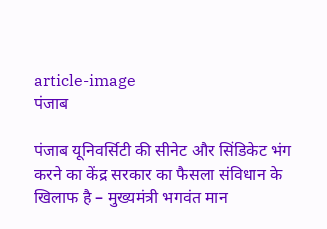article-image
पंजाब

पंजाब यूनिवर्सिटी की सीनेट और सिंडिकेट भंग करने का केंद्र सरकार का फैसला संविधान के खिलाफ है – मुख्यमंत्री भगवंत मान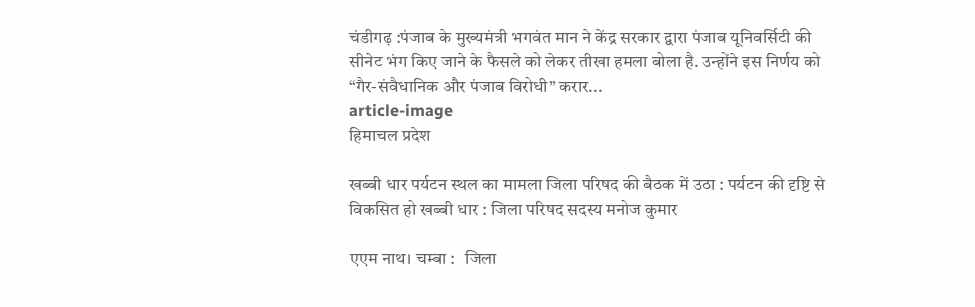चंडीगढ़ :पंजाब के मुख्यमंत्री भगवंत मान ने केंद्र सरकार द्वारा पंजाब यूनिवर्सिटी की सीनेट भंग किए जाने के फैसले को लेकर तीखा हमला बोला है. उन्होंने इस निर्णय को “गैर-संवैधानिक और पंजाब विरोधी” करार...
article-image
हिमाचल प्रदेश

खब्बी धार पर्यटन स्थल का मामला जिला परिषद की बैठक में उठा : पर्यटन की दृष्टि से विकसित हो खब्बी धार : जिला परिषद सदस्य मनोज कुमार

एएम नाथ। चम्बा :   जिला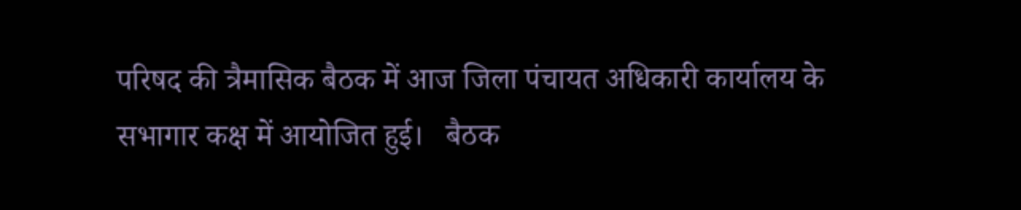परिषद की त्रैमासिक बैठक में आज जिला पंचायत अधिकारी कार्यालय के सभागार कक्ष में आयोजित हुई।   बैठक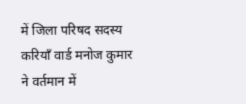में जिला परिषद सदस्य करियाँ वार्ड मनोज कुमार ने वर्तमान में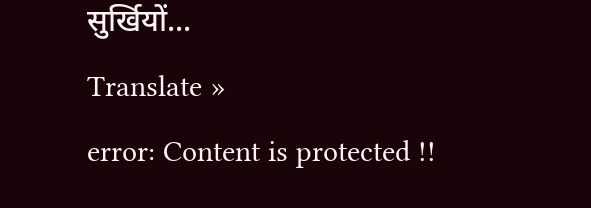सुर्खियों...
Translate »
error: Content is protected !!